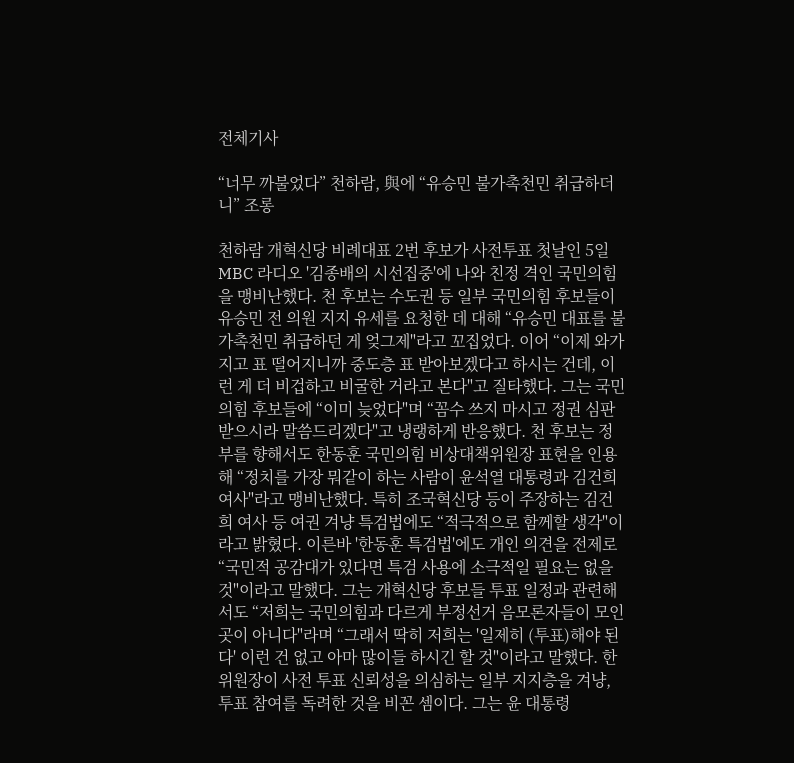전체기사

“너무 까불었다” 천하람, 與에 “유승민 불가촉천민 취급하더니” 조롱

천하람 개혁신당 비례대표 2번 후보가 사전투표 첫날인 5일 MBC 라디오 '김종배의 시선집중'에 나와 친정 격인 국민의힘을 맹비난했다. 천 후보는 수도권 등 일부 국민의힘 후보들이 유승민 전 의원 지지 유세를 요청한 데 대해 “유승민 대표를 불가촉천민 취급하던 게 엊그제"라고 꼬집었다. 이어 “이제 와가지고 표 떨어지니까 중도층 표 받아보겠다고 하시는 건데, 이런 게 더 비겁하고 비굴한 거라고 본다"고 질타했다. 그는 국민의힘 후보들에 “이미 늦었다"며 “꼼수 쓰지 마시고 정권 심판 받으시라 말씀드리겠다"고 냉랭하게 반응했다. 천 후보는 정부를 향해서도 한동훈 국민의힘 비상대책위원장 표현을 인용해 “정치를 가장 뭐같이 하는 사람이 윤석열 대통령과 김건희 여사"라고 맹비난했다. 특히 조국혁신당 등이 주장하는 김건희 여사 등 여권 겨냥 특검법에도 “적극적으로 함께할 생각"이라고 밝혔다. 이른바 '한동훈 특검법'에도 개인 의견을 전제로 “국민적 공감대가 있다면 특검 사용에 소극적일 필요는 없을 것"이라고 말했다. 그는 개혁신당 후보들 투표 일정과 관련해서도 “저희는 국민의힘과 다르게 부정선거 음모론자들이 모인 곳이 아니다"라며 “그래서 딱히 저희는 '일제히 (투표)해야 된다' 이런 건 없고 아마 많이들 하시긴 할 것"이라고 말했다. 한 위원장이 사전 투표 신뢰성을 의심하는 일부 지지층을 겨냥, 투표 참여를 독려한 것을 비꼰 셈이다. 그는 윤 대통령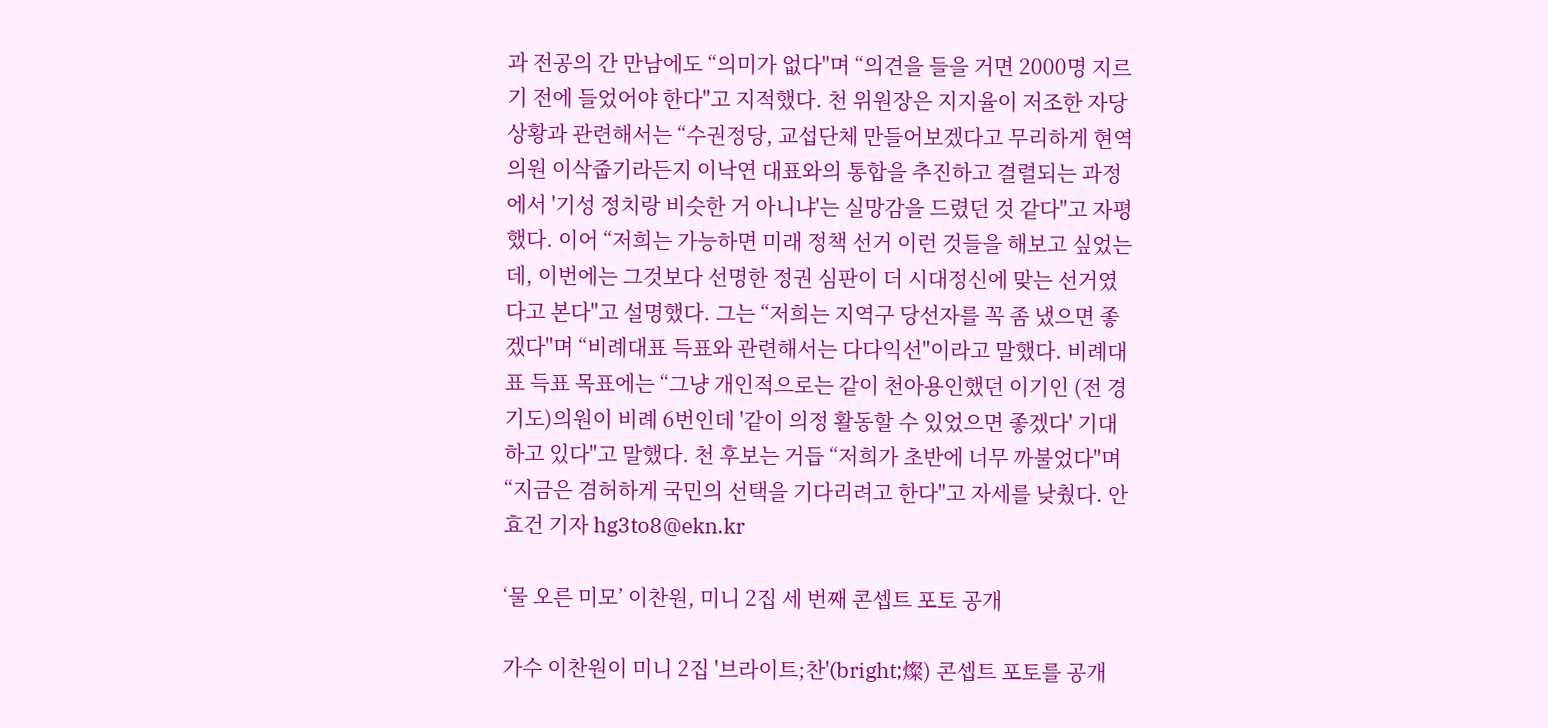과 전공의 간 만남에도 “의미가 없다"며 “의견을 들을 거면 2000명 지르기 전에 들었어야 한다"고 지적했다. 천 위원장은 지지율이 저조한 자당 상황과 관련해서는 “수권정당, 교섭단체 만들어보겠다고 무리하게 현역의원 이삭줍기라든지 이낙연 대표와의 통합을 추진하고 결렬되는 과정에서 '기성 정치랑 비슷한 거 아니냐'는 실망감을 드렸던 것 같다"고 자평했다. 이어 “저희는 가능하면 미래 정책 선거 이런 것들을 해보고 싶었는데, 이번에는 그것보다 선명한 정권 심판이 더 시대정신에 맞는 선거였다고 본다"고 설명했다. 그는 “저희는 지역구 당선자를 꼭 좀 냈으면 좋겠다"며 “비례대표 득표와 관련해서는 다다익선"이라고 말했다. 비례대표 득표 목표에는 “그냥 개인적으로는 같이 천아용인했던 이기인 (전 경기도)의원이 비례 6번인데 '같이 의정 활동할 수 있었으면 좋겠다' 기대하고 있다"고 말했다. 천 후보는 거듭 “저희가 초반에 너무 까불었다"며 “지금은 겸허하게 국민의 선택을 기다리려고 한다"고 자세를 낮췄다. 안효건 기자 hg3to8@ekn.kr

‘물 오른 미모’ 이찬원, 미니 2집 세 번째 콘셉트 포토 공개

가수 이찬원이 미니 2집 '브라이트;찬'(bright;燦) 콘셉트 포토를 공개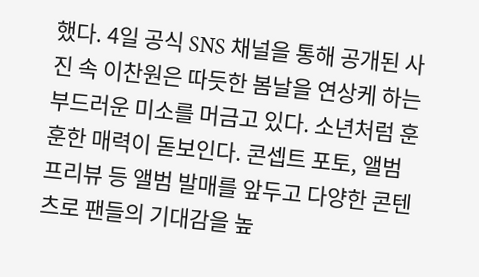했다. 4일 공식 SNS 채널을 통해 공개된 사진 속 이찬원은 따듯한 봄날을 연상케 하는 부드러운 미소를 머금고 있다. 소년처럼 훈훈한 매력이 돋보인다. 콘셉트 포토, 앨범 프리뷰 등 앨범 발매를 앞두고 다양한 콘텐츠로 팬들의 기대감을 높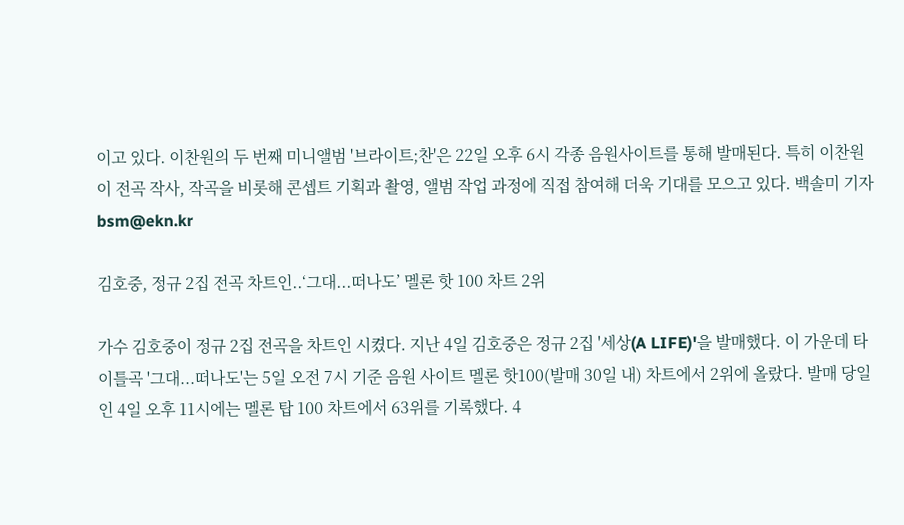이고 있다. 이찬원의 두 번째 미니앨범 '브라이트;찬'은 22일 오후 6시 각종 음원사이트를 통해 발매된다. 특히 이찬원이 전곡 작사, 작곡을 비롯해 콘셉트 기획과 촬영, 앨범 작업 과정에 직접 참여해 더욱 기대를 모으고 있다. 백솔미 기자 bsm@ekn.kr

김호중, 정규 2집 전곡 차트인..‘그대...떠나도’ 멜론 핫 100 차트 2위

가수 김호중이 정규 2집 전곡을 차트인 시켰다. 지난 4일 김호중은 정규 2집 '세상(A LIFE)'을 발매했다. 이 가운데 타이틀곡 '그대...떠나도'는 5일 오전 7시 기준 음원 사이트 멜론 핫100(발매 30일 내) 차트에서 2위에 올랐다. 발매 당일인 4일 오후 11시에는 멜론 탑 100 차트에서 63위를 기록했다. 4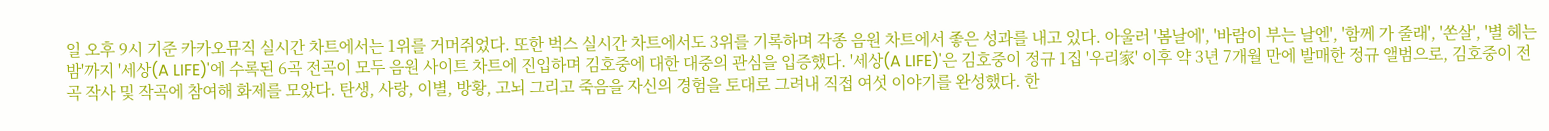일 오후 9시 기준 카카오뮤직 실시간 차트에서는 1위를 거머쥐었다. 또한 벅스 실시간 차트에서도 3위를 기록하며 각종 음원 차트에서 좋은 성과를 내고 있다. 아울러 '봄날에', '바람이 부는 날엔', '함께 가 줄래', '쏜살', '별 헤는 밤'까지 '세상(A LIFE)'에 수록된 6곡 전곡이 모두 음원 사이트 차트에 진입하며 김호중에 대한 대중의 관심을 입증했다. '세상(A LIFE)'은 김호중이 정규 1집 '우리家' 이후 약 3년 7개월 만에 발매한 정규 앨범으로, 김호중이 전곡 작사 및 작곡에 참여해 화제를 모았다. 탄생, 사랑, 이별, 방황, 고뇌 그리고 죽음을 자신의 경험을 토대로 그려내 직접 여섯 이야기를 완성했다. 한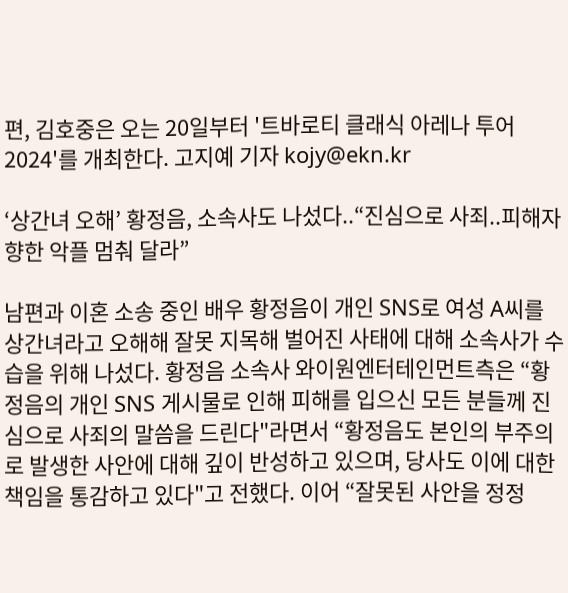편, 김호중은 오는 20일부터 '트바로티 클래식 아레나 투어 2024'를 개최한다. 고지예 기자 kojy@ekn.kr

‘상간녀 오해’ 황정음, 소속사도 나섰다..“진심으로 사죄..피해자 향한 악플 멈춰 달라”

남편과 이혼 소송 중인 배우 황정음이 개인 SNS로 여성 A씨를 상간녀라고 오해해 잘못 지목해 벌어진 사태에 대해 소속사가 수습을 위해 나섰다. 황정음 소속사 와이원엔터테인먼트측은 “황정음의 개인 SNS 게시물로 인해 피해를 입으신 모든 분들께 진심으로 사죄의 말씀을 드린다"라면서 “황정음도 본인의 부주의로 발생한 사안에 대해 깊이 반성하고 있으며, 당사도 이에 대한 책임을 통감하고 있다"고 전했다. 이어 “잘못된 사안을 정정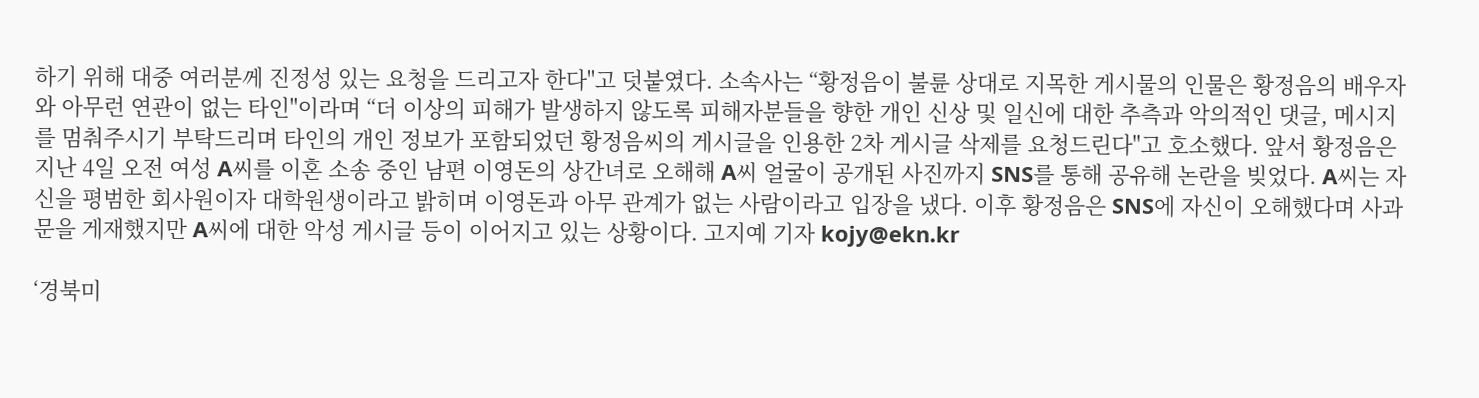하기 위해 대중 여러분께 진정성 있는 요청을 드리고자 한다"고 덧붙였다. 소속사는 “황정음이 불륜 상대로 지목한 게시물의 인물은 황정음의 배우자와 아무런 연관이 없는 타인"이라며 “더 이상의 피해가 발생하지 않도록 피해자분들을 향한 개인 신상 및 일신에 대한 추측과 악의적인 댓글, 메시지를 멈춰주시기 부탁드리며 타인의 개인 정보가 포함되었던 황정음씨의 게시글을 인용한 2차 게시글 삭제를 요청드린다"고 호소했다. 앞서 황정음은 지난 4일 오전 여성 A씨를 이혼 소송 중인 남편 이영돈의 상간녀로 오해해 A씨 얼굴이 공개된 사진까지 SNS를 통해 공유해 논란을 빚었다. A씨는 자신을 평범한 회사원이자 대학원생이라고 밝히며 이영돈과 아무 관계가 없는 사람이라고 입장을 냈다. 이후 황정음은 SNS에 자신이 오해했다며 사과문을 게재했지만 A씨에 대한 악성 게시글 등이 이어지고 있는 상황이다. 고지예 기자 kojy@ekn.kr

‘경북미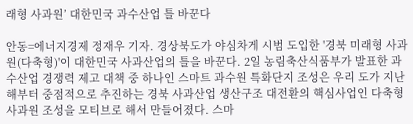래형 사과원’ 대한민국 과수산업 틀 바꾼다

안동=에너지경제 정재우 기자. 경상북도가 야심차게 시범 도입한 '경북 미래형 사과원(다축형)'이 대한민국 사과산업의 틀을 바꾼다. 2일 농림축산식품부가 발표한 과수산업 경쟁력 제고 대책 중 하나인 스마트 과수원 특화단지 조성은 우리 도가 지난해부터 중점적으로 추진하는 경북 사과산업 생산구조 대전환의 핵심사업인 다축형 사과원 조성을 모티브로 해서 만들어졌다. 스마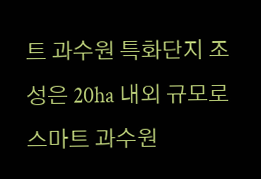트 과수원 특화단지 조성은 20ha 내외 규모로 스마트 과수원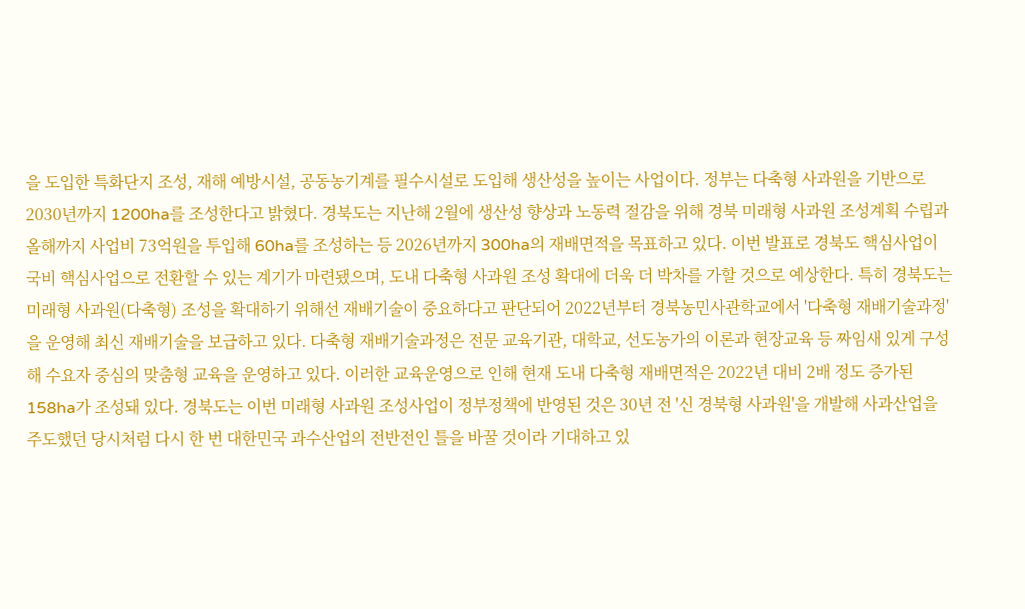을 도입한 특화단지 조성, 재해 예방시설, 공동농기계를 필수시설로 도입해 생산성을 높이는 사업이다. 정부는 다축형 사과원을 기반으로 2030년까지 1200ha를 조성한다고 밝혔다. 경북도는 지난해 2월에 생산성 향상과 노동력 절감을 위해 경북 미래형 사과원 조성계획 수립과 올해까지 사업비 73억원을 투입해 60ha를 조성하는 등 2026년까지 300ha의 재배면적을 목표하고 있다. 이번 발표로 경북도 핵심사업이 국비 핵심사업으로 전환할 수 있는 계기가 마련됐으며, 도내 다축형 사과원 조성 확대에 더욱 더 박차를 가할 것으로 예상한다. 특히 경북도는 미래형 사과원(다축형) 조성을 확대하기 위해선 재배기술이 중요하다고 판단되어 2022년부터 경북농민사관학교에서 '다축형 재배기술과정'을 운영해 최신 재배기술을 보급하고 있다. 다축형 재배기술과정은 전문 교육기관, 대학교, 선도농가의 이론과 현장교육 등 짜임새 있게 구성해 수요자 중심의 맞춤형 교육을 운영하고 있다. 이러한 교육운영으로 인해 현재 도내 다축형 재배면적은 2022년 대비 2배 정도 증가된 158ha가 조성돼 있다. 경북도는 이번 미래형 사과원 조성사업이 정부정책에 반영된 것은 30년 전 '신 경북형 사과원'을 개발해 사과산업을 주도했던 당시처럼 다시 한 번 대한민국 과수산업의 전반전인 틀을 바꿀 것이라 기대하고 있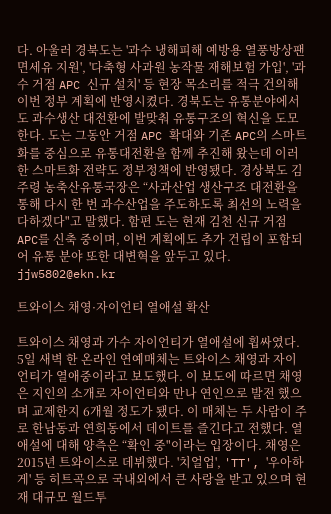다. 아울러 경북도는 '과수 냉해피해 예방용 열풍방상팬 면세유 지원', '다축형 사과원 농작물 재해보험 가입', '과수 거점 APC 신규 설치' 등 현장 목소리를 적극 건의해 이번 정부 계획에 반영시켰다. 경북도는 유통분야에서도 과수생산 대전환에 발맞춰 유통구조의 혁신을 도모한다. 도는 그동안 거점 APC 확대와 기존 APC의 스마트화를 중심으로 유통대전환을 함께 추진해 왔는데 이러한 스마트화 전략도 정부정책에 반영됐다. 경상북도 김주령 농축산유통국장은 “사과산업 생산구조 대전환을 통해 다시 한 번 과수산업을 주도하도록 최선의 노력을 다하겠다"고 말했다. 함편 도는 현재 김천 신규 거점 APC를 신축 중이며, 이번 계획에도 추가 건립이 포함되어 유통 분야 또한 대변혁을 앞두고 있다. jjw5802@ekn.kr

트와이스 채영·자이언티 열애설 확산

트와이스 채영과 가수 자이언티가 열애설에 휩싸였다. 5일 새벽 한 온라인 연예매체는 트와이스 채영과 자이언티가 열애중이라고 보도했다. 이 보도에 따르면 채영은 지인의 소개로 자이언티와 만나 연인으로 발전 했으며 교제한지 6개월 정도가 됐다. 이 매체는 두 사람이 주로 한남동과 연희동에서 데이트를 즐긴다고 전했다. 열애설에 대해 양측은 “확인 중"이라는 입장이다. 채영은 2015년 트와이스로 데뷔했다. '치얼업', 'TT', '우아하게' 등 히트곡으로 국내외에서 큰 사랑을 받고 있으며 현재 대규모 월드투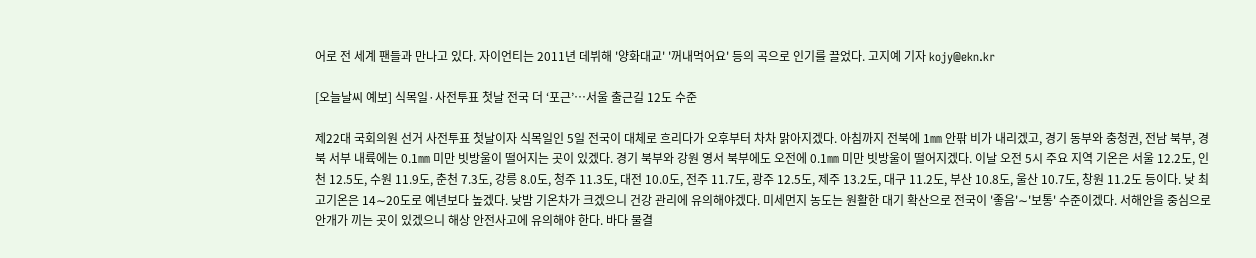어로 전 세계 팬들과 만나고 있다. 자이언티는 2011년 데뷔해 '양화대교' '꺼내먹어요' 등의 곡으로 인기를 끌었다. 고지예 기자 kojy@ekn.kr

[오늘날씨 예보] 식목일·사전투표 첫날 전국 더 ‘포근’…서울 출근길 12도 수준

제22대 국회의원 선거 사전투표 첫날이자 식목일인 5일 전국이 대체로 흐리다가 오후부터 차차 맑아지겠다. 아침까지 전북에 1㎜ 안팎 비가 내리겠고, 경기 동부와 충청권, 전남 북부, 경북 서부 내륙에는 0.1㎜ 미만 빗방울이 떨어지는 곳이 있겠다. 경기 북부와 강원 영서 북부에도 오전에 0.1㎜ 미만 빗방울이 떨어지겠다. 이날 오전 5시 주요 지역 기온은 서울 12.2도, 인천 12.5도, 수원 11.9도, 춘천 7.3도, 강릉 8.0도, 청주 11.3도, 대전 10.0도, 전주 11.7도, 광주 12.5도, 제주 13.2도, 대구 11.2도, 부산 10.8도, 울산 10.7도, 창원 11.2도 등이다. 낮 최고기온은 14∼20도로 예년보다 높겠다. 낮밤 기온차가 크겠으니 건강 관리에 유의해야겠다. 미세먼지 농도는 원활한 대기 확산으로 전국이 '좋음'∼'보통' 수준이겠다. 서해안을 중심으로 안개가 끼는 곳이 있겠으니 해상 안전사고에 유의해야 한다. 바다 물결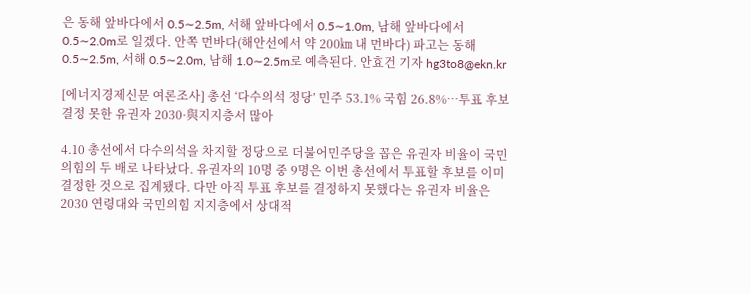은 동해 앞바다에서 0.5∼2.5m, 서해 앞바다에서 0.5∼1.0m, 남해 앞바다에서 0.5∼2.0m로 일겠다. 안쪽 먼바다(해안선에서 약 200㎞ 내 먼바다) 파고는 동해 0.5∼2.5m, 서해 0.5∼2.0m, 남해 1.0∼2.5m로 예측된다. 안효건 기자 hg3to8@ekn.kr

[에너지경제신문 여론조사] 총선 ‘다수의석 정당’ 민주 53.1% 국힘 26.8%…투표 후보 결정 못한 유권자 2030·與지지층서 많아

4.10 총선에서 다수의석을 차지할 정당으로 더불어민주당을 꼽은 유권자 비율이 국민의힘의 두 배로 나타났다. 유권자의 10명 중 9명은 이번 총선에서 투표할 후보를 이미 결정한 것으로 집계됐다. 다만 아직 투표 후보를 결정하지 못했다는 유권자 비율은 2030 연령대와 국민의힘 지지층에서 상대적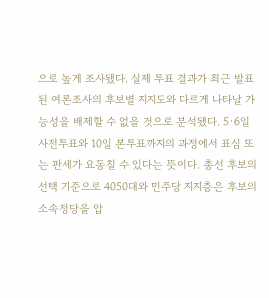으로 높게 조사됐다. 실제 투표 결과가 최근 발표된 여론조사의 후보별 지지도와 다르게 나타날 가능성을 배제할 수 없을 것으로 분석됐다. 5·6일 사전투표와 10일 본투표까지의 과정에서 표심 또는 판세가 요동칠 수 있다는 뜻이다. 총선 후보의 선택 기준으로 4050대와 민주당 지지층은 후보의 소속정당을 압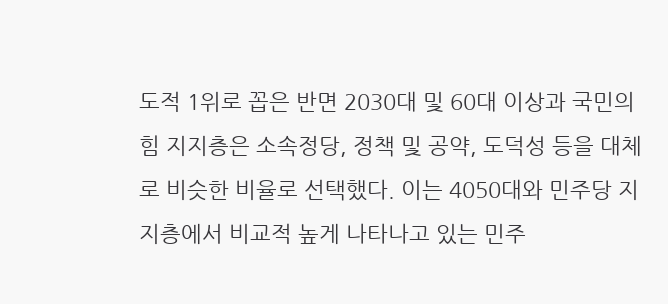도적 1위로 꼽은 반면 2030대 및 60대 이상과 국민의힘 지지층은 소속정당, 정책 및 공약, 도덕성 등을 대체로 비슷한 비율로 선택했다. 이는 4050대와 민주당 지지층에서 비교적 높게 나타나고 있는 민주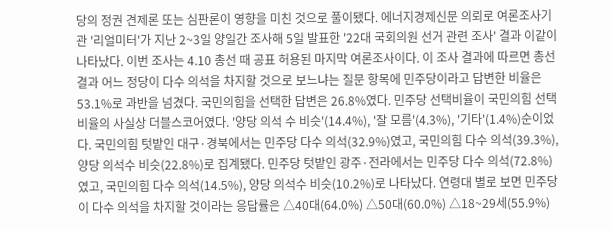당의 정권 견제론 또는 심판론이 영향을 미친 것으로 풀이됐다. 에너지경제신문 의뢰로 여론조사기관 '리얼미터'가 지난 2~3일 양일간 조사해 5일 발표한 '22대 국회의원 선거 관련 조사' 결과 이같이 나타났다. 이번 조사는 4.10 총선 때 공표 허용된 마지막 여론조사이다. 이 조사 결과에 따르면 총선 결과 어느 정당이 다수 의석을 차지할 것으로 보느냐는 질문 항목에 민주당이라고 답변한 비율은 53.1%로 과반을 넘겼다. 국민의힘을 선택한 답변은 26.8%였다. 민주당 선택비율이 국민의힘 선택 비율의 사실상 더블스코어였다. '양당 의석 수 비슷'(14.4%), '잘 모름'(4.3%), '기타'(1.4%)순이었다. 국민의힘 텃밭인 대구·경북에서는 민주당 다수 의석(32.9%)였고, 국민의힘 다수 의석(39.3%), 양당 의석수 비슷(22.8%)로 집계됐다. 민주당 텃밭인 광주·전라에서는 민주당 다수 의석(72.8%)였고, 국민의힘 다수 의석(14.5%), 양당 의석수 비슷(10.2%)로 나타났다. 연령대 별로 보면 민주당이 다수 의석을 차지할 것이라는 응답률은 △40대(64.0%) △50대(60.0%) △18~29세(55.9%)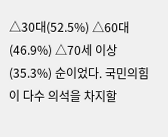△30대(52.5%) △60대(46.9%) △70세 이상(35.3%) 순이었다. 국민의힘이 다수 의석을 차지할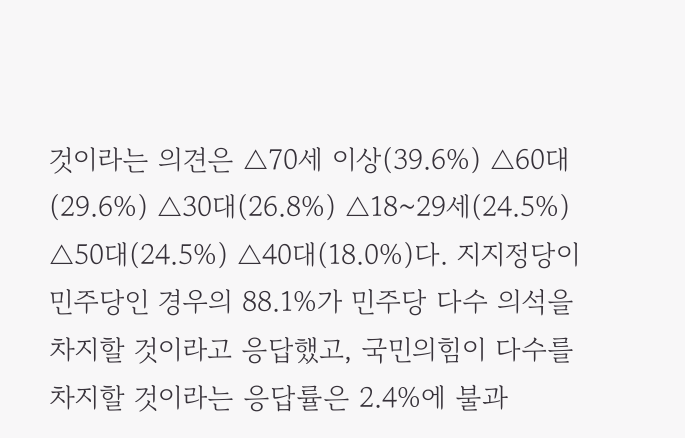것이라는 의견은 △70세 이상(39.6%) △60대(29.6%) △30대(26.8%) △18~29세(24.5%) △50대(24.5%) △40대(18.0%)다. 지지정당이 민주당인 경우의 88.1%가 민주당 다수 의석을 차지할 것이라고 응답했고, 국민의힘이 다수를 차지할 것이라는 응답률은 2.4%에 불과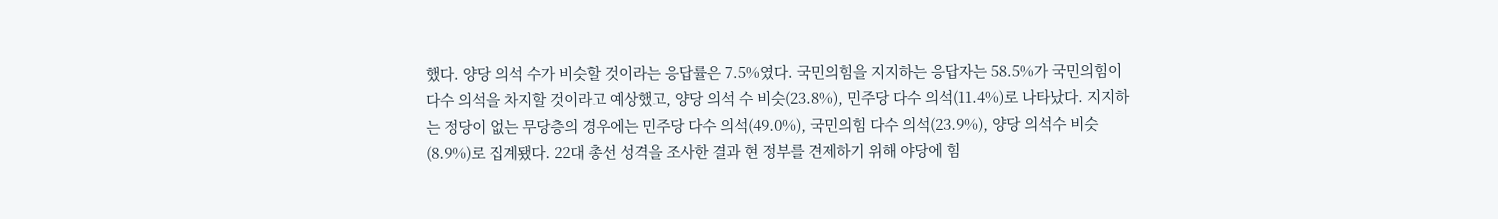했다. 양당 의석 수가 비슷할 것이라는 응답률은 7.5%였다. 국민의힘을 지지하는 응답자는 58.5%가 국민의힘이 다수 의석을 차지할 것이라고 예상했고, 양당 의석 수 비슷(23.8%), 민주당 다수 의석(11.4%)로 나타났다. 지지하는 정당이 없는 무당층의 경우에는 민주당 다수 의석(49.0%), 국민의힘 다수 의석(23.9%), 양당 의석수 비슷(8.9%)로 집계됐다. 22대 총선 성격을 조사한 결과 현 정부를 견제하기 위해 야당에 힘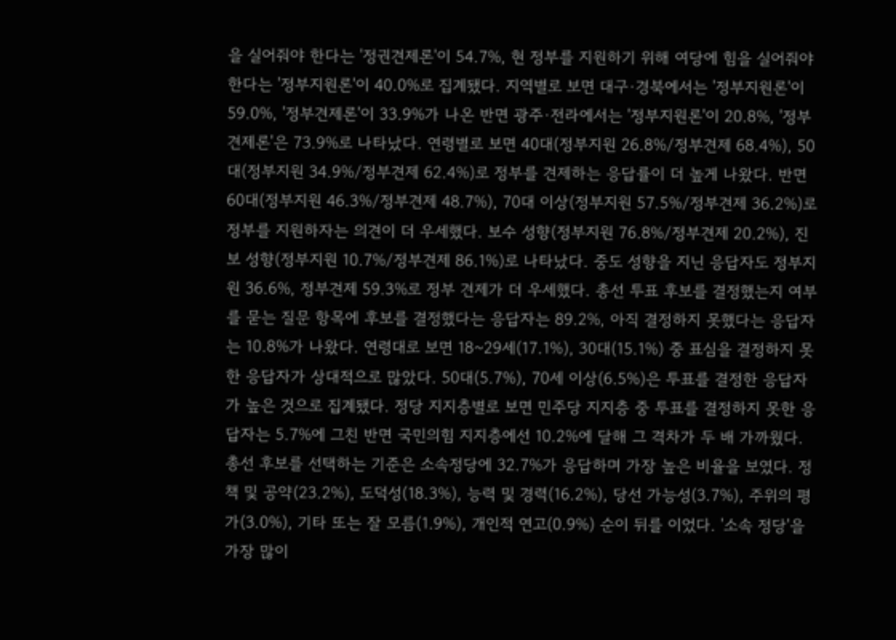을 실어줘야 한다는 '정권견제론'이 54.7%, 현 정부를 지원하기 위해 여당에 힘을 실어줘야 한다는 '정부지원론'이 40.0%로 집계됐다. 지역별로 보면 대구·경북에서는 '정부지원론'이 59.0%, '정부견제론'이 33.9%가 나온 반면 광주·전라에서는 '정부지원론'이 20.8%, '정부견제론'은 73.9%로 나타났다. 연령별로 보면 40대(정부지원 26.8%/정부견제 68.4%), 50대(정부지원 34.9%/정부견제 62.4%)로 정부를 견제하는 응답률이 더 높게 나왔다. 반면 60대(정부지원 46.3%/정부견제 48.7%), 70대 이상(정부지원 57.5%/정부견제 36.2%)로 정부를 지원하자는 의견이 더 우세했다. 보수 성향(정부지원 76.8%/정부견제 20.2%), 진보 성향(정부지원 10.7%/정부견제 86.1%)로 나타났다. 중도 성향을 지닌 응답자도 정부지원 36.6%, 정부견제 59.3%로 정부 견제가 더 우세했다. 총선 투표 후보를 결정했는지 여부를 묻는 질문 항목에 후보를 결정했다는 응답자는 89.2%, 아직 결정하지 못했다는 응답자는 10.8%가 나왔다. 연령대로 보면 18~29세(17.1%), 30대(15.1%) 중 표심을 결정하지 못한 응답자가 상대적으로 많았다. 50대(5.7%), 70세 이상(6.5%)은 투표를 결정한 응답자가 높은 것으로 집계됐다. 정당 지지층별로 보면 민주당 지지층 중 투표를 결정하지 못한 응답자는 5.7%에 그친 반면 국민의힘 지지층에선 10.2%에 달해 그 격차가 두 배 가까웠다. 총선 후보를 선택하는 기준은 소속정당에 32.7%가 응답하며 가장 높은 비율을 보였다. 정책 및 공약(23.2%), 도덕성(18.3%), 능력 및 경력(16.2%), 당선 가능성(3.7%), 주위의 평가(3.0%), 기타 또는 잘 모름(1.9%), 개인적 연고(0.9%) 순이 뒤를 이었다. '소속 정당'을 가장 많이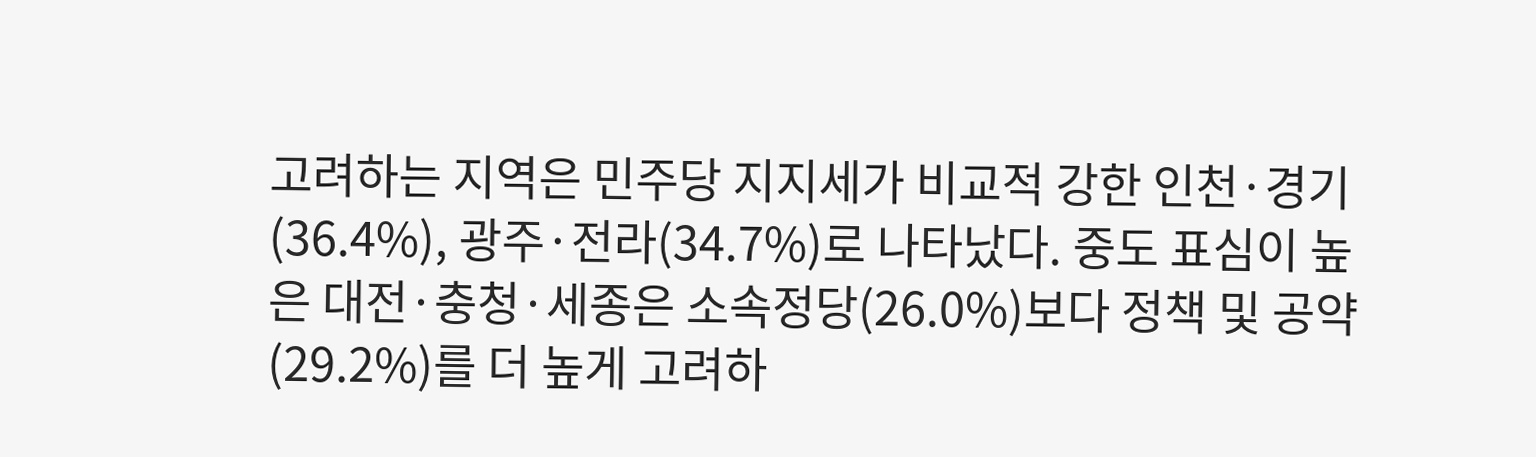고려하는 지역은 민주당 지지세가 비교적 강한 인천·경기(36.4%), 광주·전라(34.7%)로 나타났다. 중도 표심이 높은 대전·충청·세종은 소속정당(26.0%)보다 정책 및 공약(29.2%)를 더 높게 고려하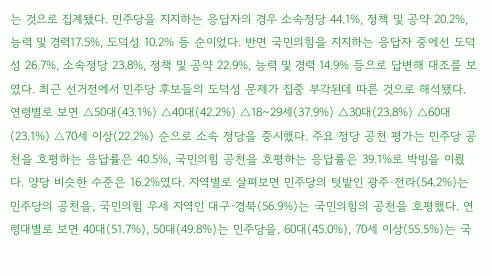는 것으로 집계됐다. 민주당을 지지하는 응답자의 경우 소속정당 44.1%, 정책 및 공약 20.2%, 능력 및 경력17.5%, 도덕성 10.2% 등 순이었다. 반면 국민의힘을 지지하는 응답자 중에선 도덕성 26.7%, 소속정당 23.8%, 정책 및 공약 22.9%, 능력 및 경력 14.9% 등으로 답변해 대조를 보였다. 최근 선거전에서 민주당 후보들의 도덕성 문제가 집중 부각된데 따른 것으로 해석됐다. 연령별로 보면 △50대(43.1%) △40대(42.2%) △18~29세(37.9%) △30대(23.8%) △60대(23.1%) △70세 이상(22.2%) 순으로 소속 정당을 중시했다. 주요 정당 공천 평가는 민주당 공천을 호평하는 응답률은 40.5%, 국민의힘 공천을 호평하는 응답률은 39.1%로 박빙을 이뤘다. 양당 비슷한 수준은 16.2%였다. 지역별로 살펴보면 민주당의 텃밭인 광주·전라(54.2%)는 민주당의 공천을, 국민의힘 우세 지역인 대구·경북(56.9%)는 국민의힘의 공천을 호평했다. 연령대별로 보면 40대(51.7%), 50대(49.8%)는 민주당을, 60대(45.0%), 70세 이상(55.5%)는 국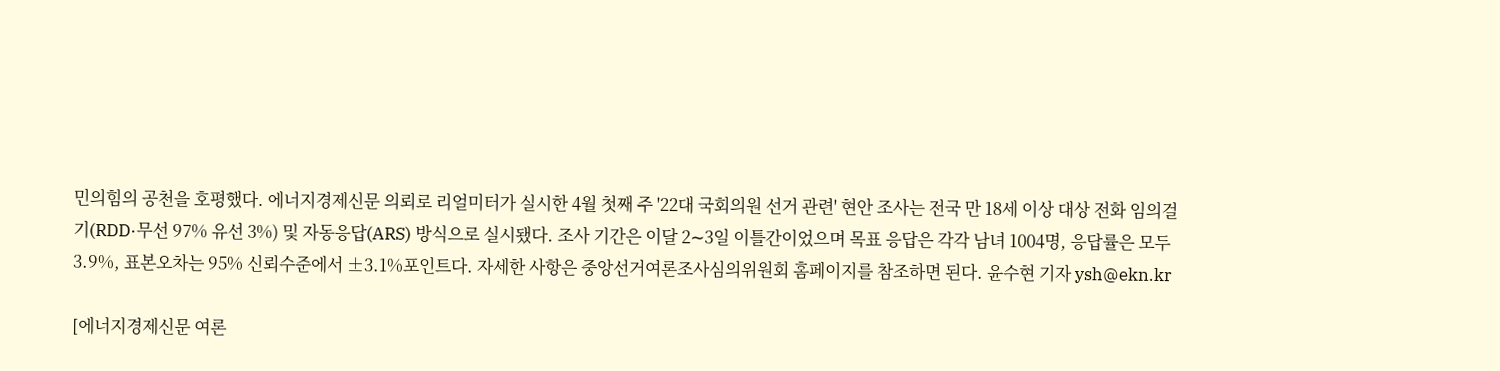민의힘의 공천을 호평했다. 에너지경제신문 의뢰로 리얼미터가 실시한 4월 첫째 주 '22대 국회의원 선거 관련' 현안 조사는 전국 만 18세 이상 대상 전화 임의걸기(RDD·무선 97% 유선 3%) 및 자동응답(ARS) 방식으로 실시됐다. 조사 기간은 이달 2∼3일 이틀간이었으며 목표 응답은 각각 남녀 1004명, 응답률은 모두 3.9%, 표본오차는 95% 신뢰수준에서 ±3.1%포인트다. 자세한 사항은 중앙선거여론조사심의위원회 홈페이지를 참조하면 된다. 윤수현 기자 ysh@ekn.kr

[에너지경제신문 여론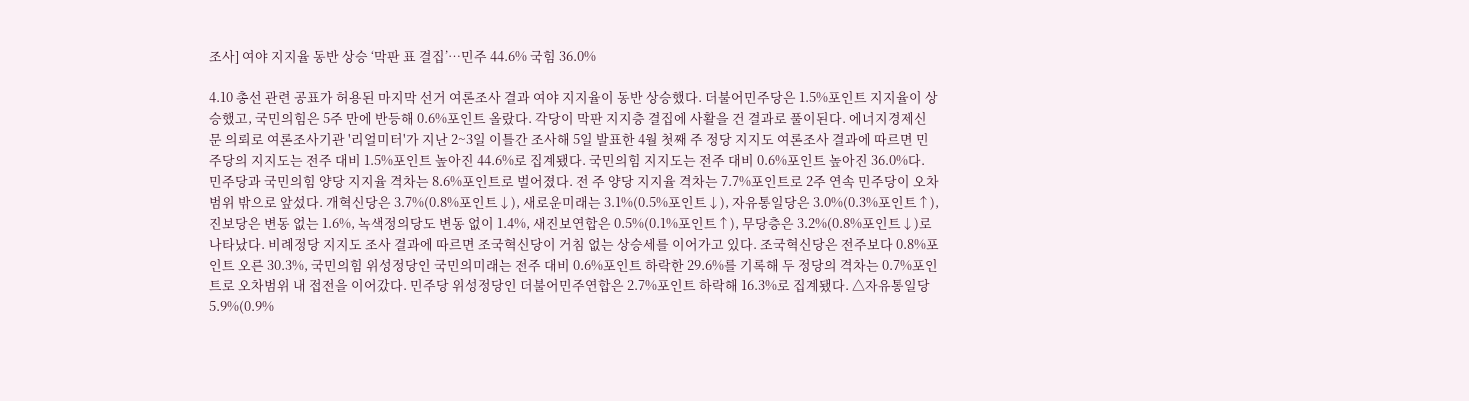조사] 여야 지지율 동반 상승 ‘막판 표 결집’…민주 44.6% 국힘 36.0%

4.10 총선 관련 공표가 허용된 마지막 선거 여론조사 결과 여야 지지율이 동반 상승했다. 더불어민주당은 1.5%포인트 지지율이 상승했고, 국민의힘은 5주 만에 반등해 0.6%포인트 올랐다. 각당이 막판 지지층 결집에 사활을 건 결과로 풀이된다. 에너지경제신문 의뢰로 여론조사기관 '리얼미터'가 지난 2~3일 이틀간 조사해 5일 발표한 4월 첫째 주 정당 지지도 여론조사 결과에 따르면 민주당의 지지도는 전주 대비 1.5%포인트 높아진 44.6%로 집계됐다. 국민의힘 지지도는 전주 대비 0.6%포인트 높아진 36.0%다. 민주당과 국민의힘 양당 지지율 격차는 8.6%포인트로 벌어졌다. 전 주 양당 지지율 격차는 7.7%포인트로 2주 연속 민주당이 오차범위 밖으로 앞섰다. 개혁신당은 3.7%(0.8%포인트↓), 새로운미래는 3.1%(0.5%포인트↓), 자유통일당은 3.0%(0.3%포인트↑), 진보당은 변동 없는 1.6%, 녹색정의당도 변동 없이 1.4%, 새진보연합은 0.5%(0.1%포인트↑), 무당층은 3.2%(0.8%포인트↓)로 나타났다. 비례정당 지지도 조사 결과에 따르면 조국혁신당이 거침 없는 상승세를 이어가고 있다. 조국혁신당은 전주보다 0.8%포인트 오른 30.3%, 국민의힘 위성정당인 국민의미래는 전주 대비 0.6%포인트 하락한 29.6%를 기록해 두 정당의 격차는 0.7%포인트로 오차범위 내 접전을 이어갔다. 민주당 위성정당인 더불어민주연합은 2.7%포인트 하락해 16.3%로 집계됐다. △자유통일당 5.9%(0.9%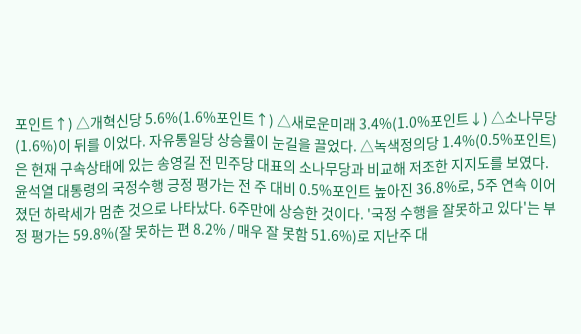포인트↑) △개혁신당 5.6%(1.6%포인트↑) △새로운미래 3.4%(1.0%포인트↓) △소나무당(1.6%)이 뒤를 이었다. 자유통일당 상승률이 눈길을 끌었다. △녹색정의당 1.4%(0.5%포인트)은 현재 구속상태에 있는 송영길 전 민주당 대표의 소나무당과 비교해 저조한 지지도를 보였다. 윤석열 대통령의 국정수행 긍정 평가는 전 주 대비 0.5%포인트 높아진 36.8%로, 5주 연속 이어졌던 하락세가 멈춘 것으로 나타났다. 6주만에 상승한 것이다. '국정 수행을 잘못하고 있다'는 부정 평가는 59.8%(잘 못하는 편 8.2% / 매우 잘 못함 51.6%)로 지난주 대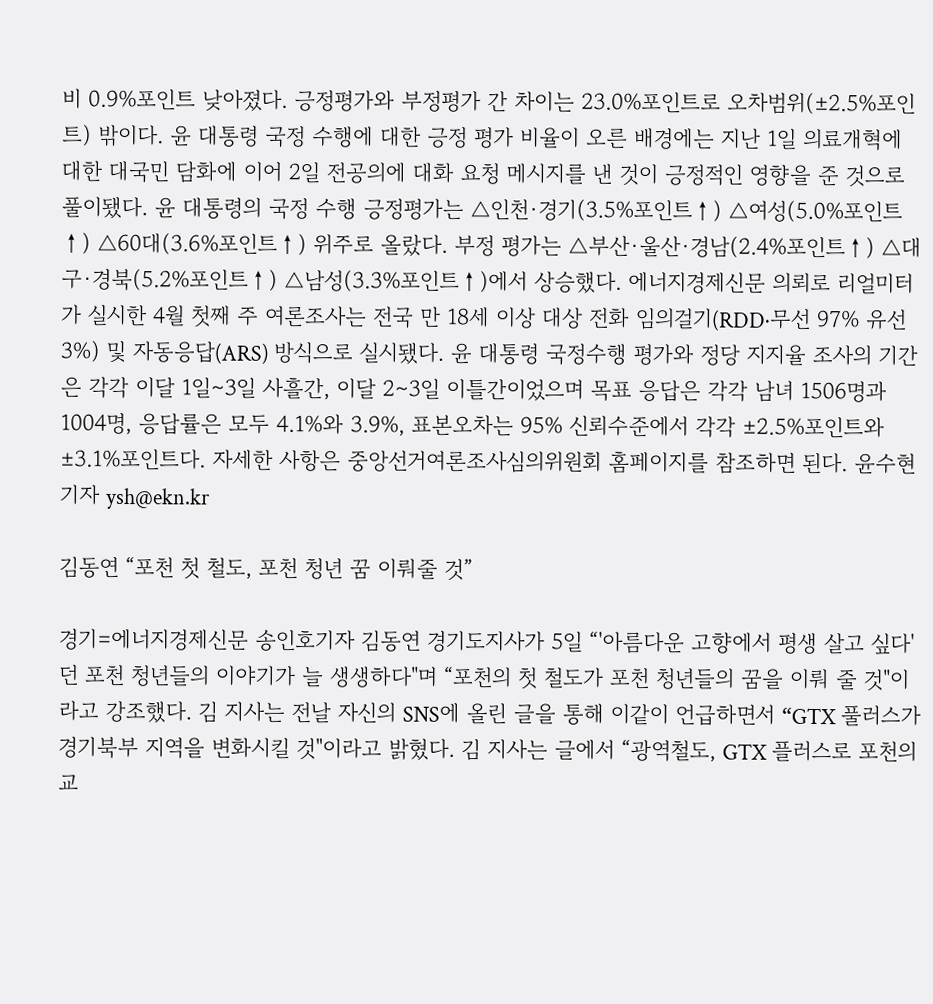비 0.9%포인트 낮아졌다. 긍정평가와 부정평가 간 차이는 23.0%포인트로 오차범위(±2.5%포인트) 밖이다. 윤 대통령 국정 수행에 대한 긍정 평가 비율이 오른 배경에는 지난 1일 의료개혁에 대한 대국민 담화에 이어 2일 전공의에 대화 요청 메시지를 낸 것이 긍정적인 영향을 준 것으로 풀이됐다. 윤 대통령의 국정 수행 긍정평가는 △인천·경기(3.5%포인트↑) △여성(5.0%포인트↑) △60대(3.6%포인트↑) 위주로 올랐다. 부정 평가는 △부산·울산·경남(2.4%포인트↑) △대구·경북(5.2%포인트↑) △남성(3.3%포인트↑)에서 상승했다. 에너지경제신문 의뢰로 리얼미터가 실시한 4월 첫째 주 여론조사는 전국 만 18세 이상 대상 전화 임의걸기(RDD·무선 97% 유선 3%) 및 자동응답(ARS) 방식으로 실시됐다. 윤 대통령 국정수행 평가와 정당 지지율 조사의 기간은 각각 이달 1일∼3일 사흘간, 이달 2∼3일 이틀간이었으며 목표 응답은 각각 남녀 1506명과 1004명, 응답률은 모두 4.1%와 3.9%, 표본오차는 95% 신뢰수준에서 각각 ±2.5%포인트와 ±3.1%포인트다. 자세한 사항은 중앙선거여론조사심의위원회 홈페이지를 참조하면 된다. 윤수현 기자 ysh@ekn.kr

김동연 “포천 첫 철도, 포천 청년 꿈 이뤄줄 것”

경기=에너지경제신문 송인호기자 김동연 경기도지사가 5일 “'아름다운 고향에서 평생 살고 싶다'던 포천 청년들의 이야기가 늘 생생하다"며 “포천의 첫 철도가 포천 청년들의 꿈을 이뤄 줄 것"이라고 강조했다. 김 지사는 전날 자신의 SNS에 올린 글을 통해 이같이 언급하면서 “GTX 풀러스가 경기북부 지역을 변화시킬 것"이라고 밝혔다. 김 지사는 글에서 “광역철도, GTX 플러스로 포천의 교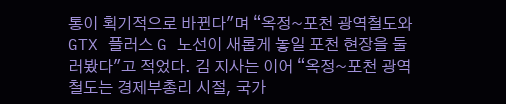통이 획기적으로 바뀐다"며 “옥정~포천 광역철도와 GTX 플러스 G 노선이 새롭게 놓일 포천 현장을 둘러봤다"고 적었다. 김 지사는 이어 “옥정~포천 광역철도는 경제부총리 시절, 국가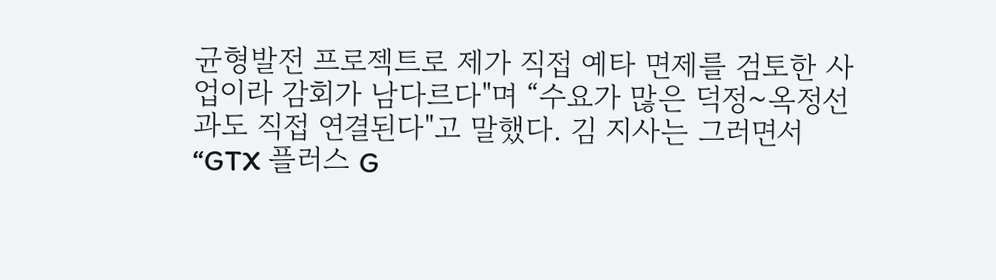균형발전 프로젝트로 제가 직접 예타 면제를 검토한 사업이라 감회가 남다르다"며 “수요가 많은 덕정~옥정선과도 직접 연결된다"고 말했다. 김 지사는 그러면서 “GTX 플러스 G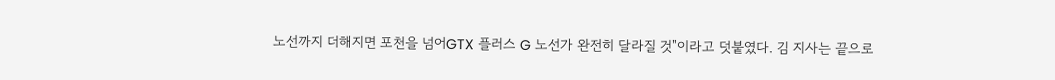노선까지 더해지면 포천을 넘어GTX 플러스 G 노선가 완전히 달라질 것"이라고 덧붙였다. 김 지사는 끝으로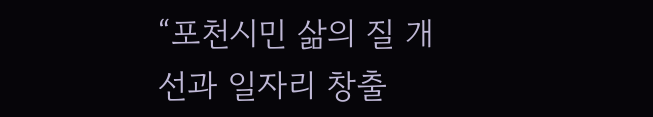“포천시민 삶의 질 개선과 일자리 창출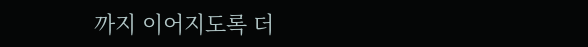까지 이어지도록 더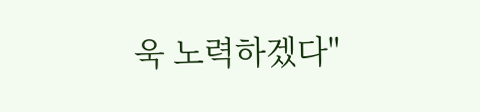욱 노력하겠다"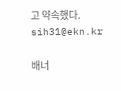고 약속했다. sih31@ekn.kr

배너